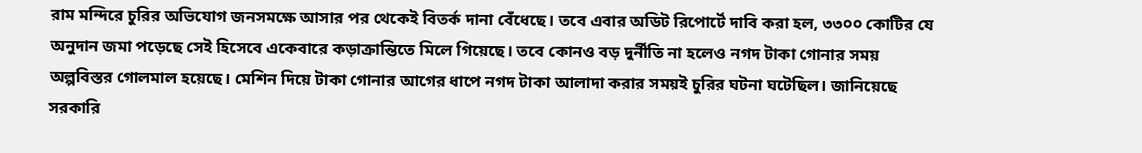রাম মন্দিরে চুরির অভিযোগ জনসমক্ষে আসার পর থেকেই বিতর্ক দানা বেঁধেছে। তবে এবার অডিট রিপোর্টে দাবি করা হল, ৩৩০০ কোটির যে অনুদান জমা পড়েছে সেই হিসেবে একেবারে কড়াক্রান্তিতে মিলে গিয়েছে। তবে কোনও বড় দুর্নীতি না হলেও নগদ টাকা গোনার সময় অল্পবিস্তর গোলমাল হয়েছে। মেশিন দিয়ে টাকা গোনার আগের ধাপে নগদ টাকা আলাদা করার সময়ই চুরির ঘটনা ঘটেছিল। জানিয়েছে সরকারি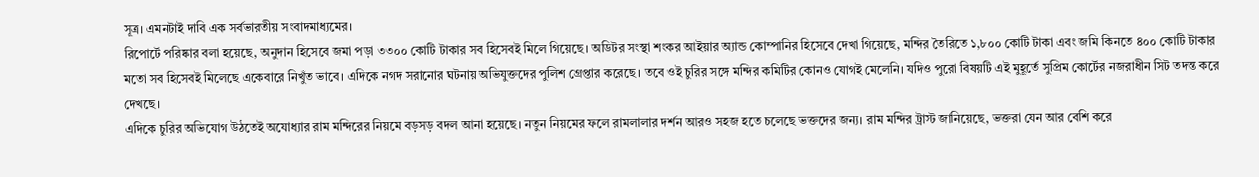সূত্র। এমনটাই দাবি এক সর্বভারতীয় সংবাদমাধ্যমের।
রিপোর্টে পরিষ্কার বলা হয়েছে, অনুদান হিসেবে জমা পড়া ৩৩০০ কোটি টাকার সব হিসেবই মিলে গিয়েছে। অডিটর সংস্থা শংকর আইয়ার অ্যান্ড কোম্পানির হিসেবে দেখা গিয়েছে, মন্দির তৈরিতে ১,৮০০ কোটি টাকা এবং জমি কিনতে ৪০০ কোটি টাকার মতো সব হিসেবই মিলেছে একেবারে নিখুঁত ভাবে। এদিকে নগদ সরানোর ঘটনায় অভিযুক্তদের পুলিশ গ্রেপ্তার করেছে। তবে ওই চুরির সঙ্গে মন্দির কমিটির কোনও যোগই মেলেনি। যদিও পুরো বিষয়টি এই মুহূর্তে সুপ্রিম কোর্টের নজরাধীন সিট তদন্ত করে দেখছে।
এদিকে চুরির অভিযোগ উঠতেই অযোধ্যার রাম মন্দিরের নিয়মে বড়সড় বদল আনা হয়েছে। নতুন নিয়মের ফলে রামলালার দর্শন আরও সহজ হতে চলেছে ভক্তদের জন্য। রাম মন্দির ট্রাস্ট জানিয়েছে, ভক্তরা যেন আর বেশি করে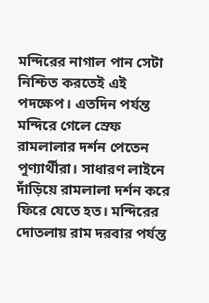মন্দিরের নাগাল পান সেটা নিশ্চিত করতেই এই পদক্ষেপ। এতদিন পর্যন্ত মন্দিরে গেলে স্রেফ রামলালার দর্শন পেতেন পুণ্যার্থীরা। সাধারণ লাইনে দাঁড়িয়ে রামলালা দর্শন করে ফিরে যেতে হত। মন্দিরের দোতলায় রাম দরবার পর্যন্ত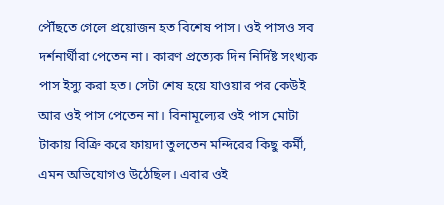পৌঁছতে গেলে প্রয়োজন হত বিশেষ পাস। ওই পাসও সব দর্শনার্থীরা পেতেন না। কারণ প্রত্যেক দিন নির্দিষ্ট সংখ্যক পাস ইস্যু করা হত। সেটা শেষ হয়ে যাওয়ার পর কেউই আর ওই পাস পেতেন না। বিনামূল্যের ওই পাস মোটা টাকায় বিক্রি করে ফায়দা তুলতেন মন্দিরের কিছু কর্মী, এমন অভিযোগও উঠেছিল। এবার ওই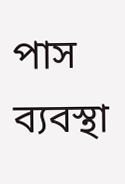পাস ব্যবস্থা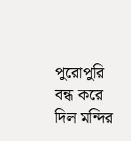পুরোপুরি বন্ধ করে দিল মন্দির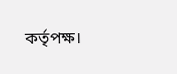কর্তৃপক্ষ।